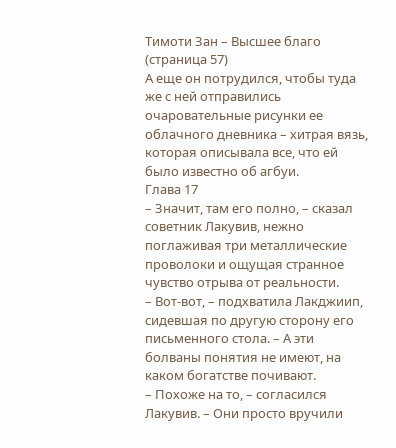Тимоти Зан – Высшее благо (страница 57)
А еще он потрудился, чтобы туда же с ней отправились очаровательные рисунки ее облачного дневника – хитрая вязь, которая описывала все, что ей было известно об агбуи.
Глава 17
– Значит, там его полно, – сказал советник Лакувив, нежно поглаживая три металлические проволоки и ощущая странное чувство отрыва от реальности.
– Вот-вот, – подхватила Лакджиип, сидевшая по другую сторону его письменного стола. – А эти болваны понятия не имеют, на каком богатстве почивают.
– Похоже на то, – согласился Лакувив. – Они просто вручили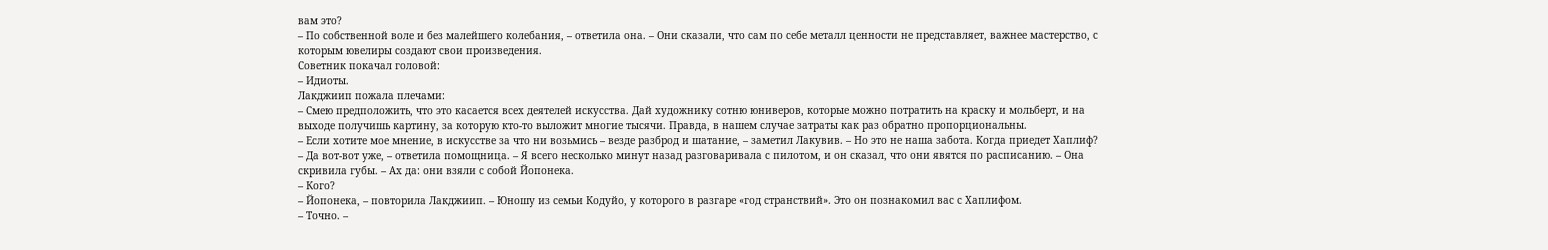вам это?
– По собственной воле и без малейшего колебания, – ответила она. – Они сказали, что сам по себе металл ценности не представляет, важнее мастерство, с которым ювелиры создают свои произведения.
Советник покачал головой:
– Идиоты.
Лакджиип пожала плечами:
– Смею предположить, что это касается всех деятелей искусства. Дай художнику сотню юниверов, которые можно потратить на краску и мольберт, и на выходе получишь картину, за которую кто-то выложит многие тысячи. Правда, в нашем случае затраты как раз обратно пропорциональны.
– Если хотите мое мнение, в искусстве за что ни возьмись – везде разброд и шатание, – заметил Лакувив. – Но это не наша забота. Когда приедет Хаплиф?
– Да вот-вот уже, – ответила помощница. – Я всего несколько минут назад разговаривала с пилотом, и он сказал, что они явятся по расписанию. – Она скривила губы. – Ах да: они взяли с собой Йопонека.
– Кого?
– Йопонека, – повторила Лакджиип. – Юношу из семьи Кодуйо, у которого в разгаре «год странствий». Это он познакомил вас с Хаплифом.
– Точно. –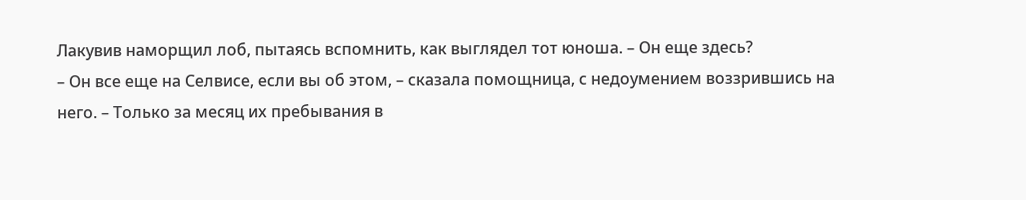Лакувив наморщил лоб, пытаясь вспомнить, как выглядел тот юноша. – Он еще здесь?
– Он все еще на Селвисе, если вы об этом, – сказала помощница, с недоумением воззрившись на него. – Только за месяц их пребывания в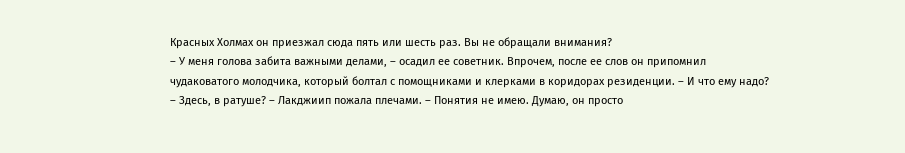Красных Холмах он приезжал сюда пять или шесть раз. Вы не обращали внимания?
– У меня голова забита важными делами, – осадил ее советник. Впрочем, после ее слов он припомнил чудаковатого молодчика, который болтал с помощниками и клерками в коридорах резиденции. – И что ему надо?
– Здесь, в ратуше? – Лакджиип пожала плечами. – Понятия не имею. Думаю, он просто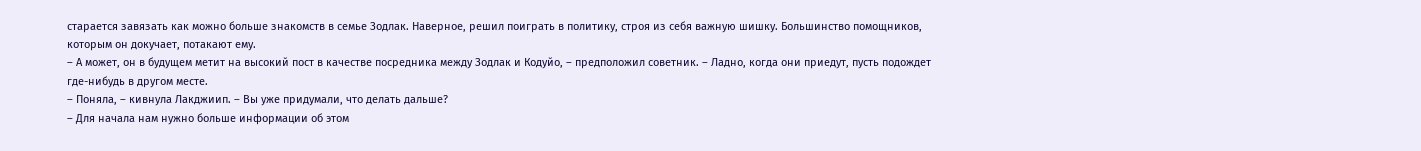старается завязать как можно больше знакомств в семье Зодлак. Наверное, решил поиграть в политику, строя из себя важную шишку. Большинство помощников, которым он докучает, потакают ему.
– А может, он в будущем метит на высокий пост в качестве посредника между Зодлак и Кодуйо, – предположил советник. – Ладно, когда они приедут, пусть подождет где-нибудь в другом месте.
– Поняла, – кивнула Лакджиип. – Вы уже придумали, что делать дальше?
– Для начала нам нужно больше информации об этом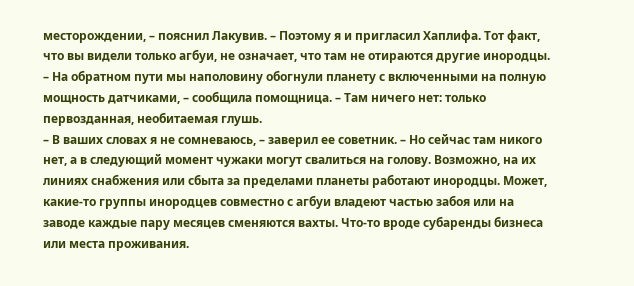месторождении, – пояснил Лакувив. – Поэтому я и пригласил Хаплифа. Тот факт, что вы видели только агбуи, не означает, что там не отираются другие инородцы.
– На обратном пути мы наполовину обогнули планету с включенными на полную мощность датчиками, – сообщила помощница. – Там ничего нет: только первозданная, необитаемая глушь.
– В ваших словах я не сомневаюсь, – заверил ее советник. – Но сейчас там никого нет, а в следующий момент чужаки могут свалиться на голову. Возможно, на их линиях снабжения или сбыта за пределами планеты работают инородцы. Может, какие-то группы инородцев совместно с агбуи владеют частью забоя или на заводе каждые пару месяцев сменяются вахты. Что-то вроде субаренды бизнеса или места проживания.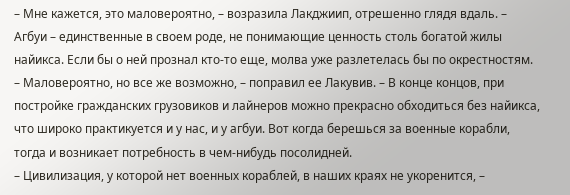– Мне кажется, это маловероятно, – возразила Лакджиип, отрешенно глядя вдаль. – Агбуи – единственные в своем роде, не понимающие ценность столь богатой жилы найикса. Если бы о ней прознал кто-то еще, молва уже разлетелась бы по окрестностям.
– Маловероятно, но все же возможно, – поправил ее Лакувив. – В конце концов, при постройке гражданских грузовиков и лайнеров можно прекрасно обходиться без найикса, что широко практикуется и у нас, и у агбуи. Вот когда берешься за военные корабли, тогда и возникает потребность в чем-нибудь посолидней.
– Цивилизация, у которой нет военных кораблей, в наших краях не укоренится, –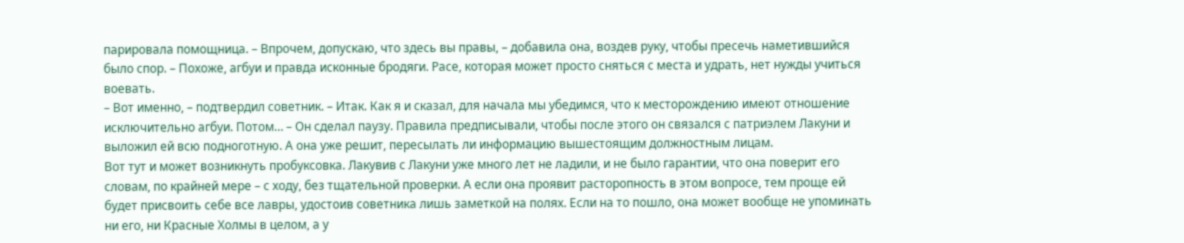парировала помощница. – Впрочем, допускаю, что здесь вы правы, – добавила она, воздев руку, чтобы пресечь наметившийся было спор. – Похоже, агбуи и правда исконные бродяги. Расе, которая может просто сняться с места и удрать, нет нужды учиться воевать.
– Вот именно, – подтвердил советник. – Итак. Как я и сказал, для начала мы убедимся, что к месторождению имеют отношение исключительно агбуи. Потом… – Он сделал паузу. Правила предписывали, чтобы после этого он связался с патриэлем Лакуни и выложил ей всю подноготную. А она уже решит, пересылать ли информацию вышестоящим должностным лицам.
Вот тут и может возникнуть пробуксовка. Лакувив с Лакуни уже много лет не ладили, и не было гарантии, что она поверит его словам, по крайней мере – с ходу, без тщательной проверки. А если она проявит расторопность в этом вопросе, тем проще ей будет присвоить себе все лавры, удостоив советника лишь заметкой на полях. Если на то пошло, она может вообще не упоминать ни его, ни Красные Холмы в целом, а у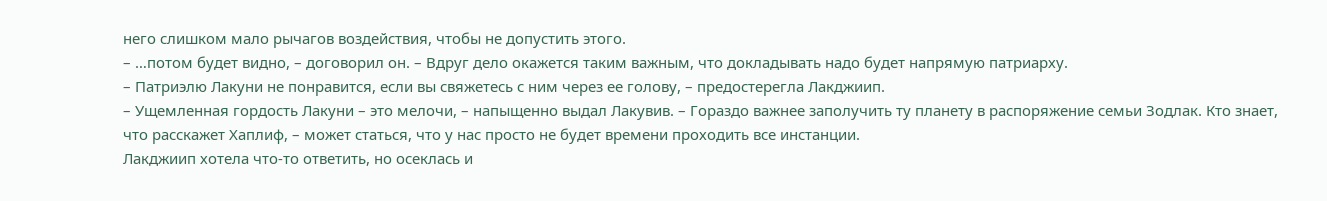него слишком мало рычагов воздействия, чтобы не допустить этого.
– …потом будет видно, – договорил он. – Вдруг дело окажется таким важным, что докладывать надо будет напрямую патриарху.
– Патриэлю Лакуни не понравится, если вы свяжетесь с ним через ее голову, – предостерегла Лакджиип.
– Ущемленная гордость Лакуни – это мелочи, – напыщенно выдал Лакувив. – Гораздо важнее заполучить ту планету в распоряжение семьи Зодлак. Кто знает, что расскажет Хаплиф, – может статься, что у нас просто не будет времени проходить все инстанции.
Лакджиип хотела что-то ответить, но осеклась и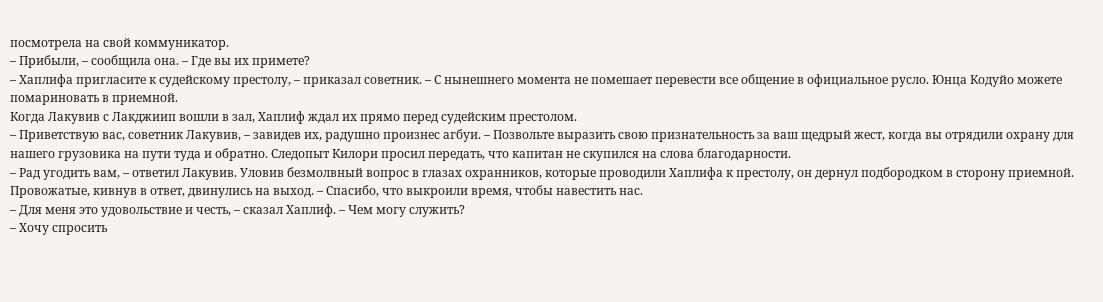посмотрела на свой коммуникатор.
– Прибыли, – сообщила она. – Где вы их примете?
– Хаплифа пригласите к судейскому престолу, – приказал советник. – С нынешнего момента не помешает перевести все общение в официальное русло. Юнца Кодуйо можете помариновать в приемной.
Когда Лакувив с Лакджиип вошли в зал, Хаплиф ждал их прямо перед судейским престолом.
– Приветствую вас, советник Лакувив, – завидев их, радушно произнес агбуи. – Позвольте выразить свою признательность за ваш щедрый жест, когда вы отрядили охрану для нашего грузовика на пути туда и обратно. Следопыт Килори просил передать, что капитан не скупился на слова благодарности.
– Рад угодить вам, – ответил Лакувив. Уловив безмолвный вопрос в глазах охранников, которые проводили Хаплифа к престолу, он дернул подбородком в сторону приемной. Провожатые, кивнув в ответ, двинулись на выход. – Спасибо, что выкроили время, чтобы навестить нас.
– Для меня это удовольствие и честь, – сказал Хаплиф. – Чем могу служить?
– Хочу спросить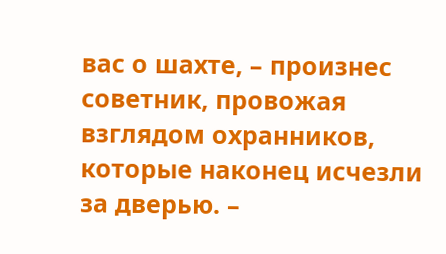вас о шахте, – произнес советник, провожая взглядом охранников, которые наконец исчезли за дверью. –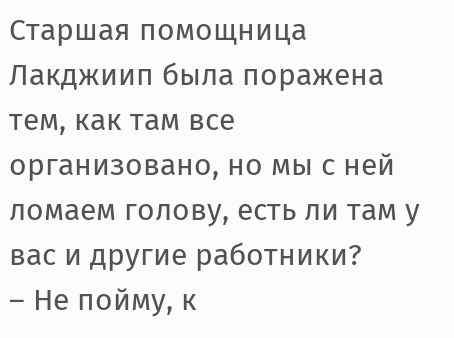Старшая помощница Лакджиип была поражена тем, как там все организовано, но мы с ней ломаем голову, есть ли там у вас и другие работники?
– Не пойму, к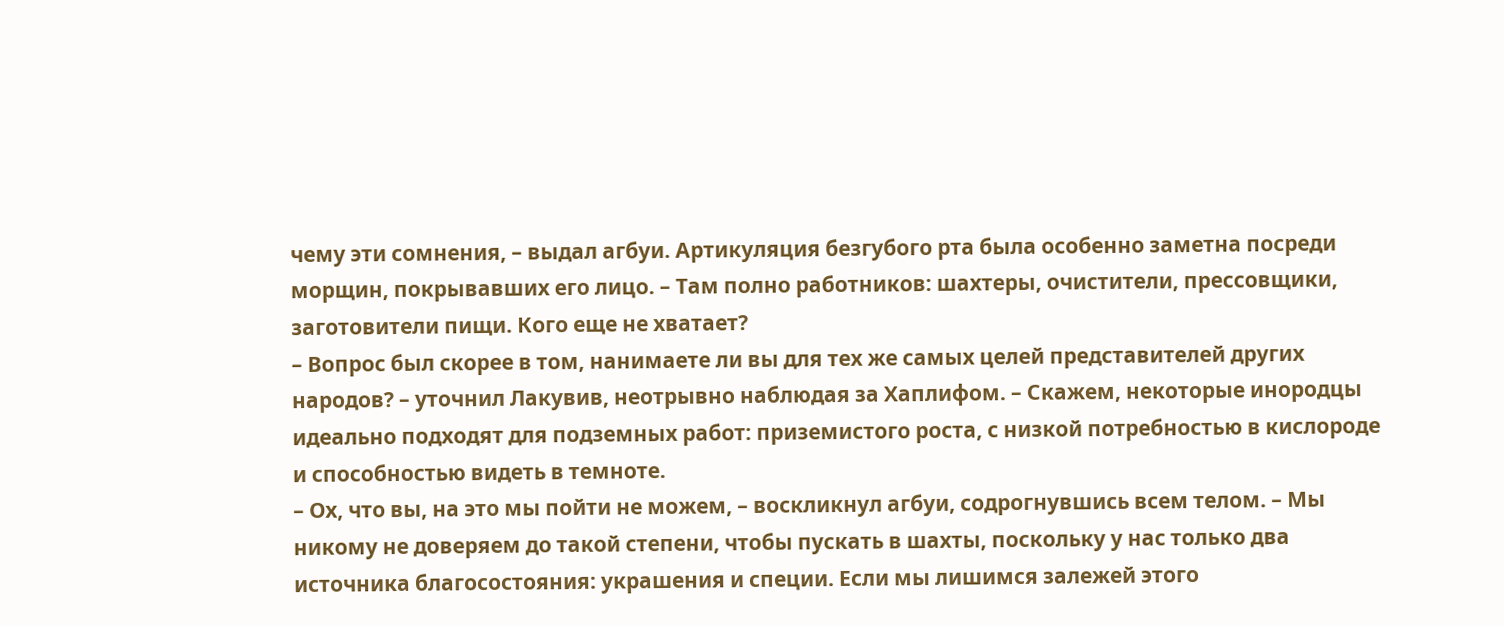чему эти сомнения, – выдал агбуи. Артикуляция безгубого рта была особенно заметна посреди морщин, покрывавших его лицо. – Там полно работников: шахтеры, очистители, прессовщики, заготовители пищи. Кого еще не хватает?
– Вопрос был скорее в том, нанимаете ли вы для тех же самых целей представителей других народов? – уточнил Лакувив, неотрывно наблюдая за Хаплифом. – Скажем, некоторые инородцы идеально подходят для подземных работ: приземистого роста, с низкой потребностью в кислороде и способностью видеть в темноте.
– Ох, что вы, на это мы пойти не можем, – воскликнул агбуи, содрогнувшись всем телом. – Мы никому не доверяем до такой степени, чтобы пускать в шахты, поскольку у нас только два источника благосостояния: украшения и специи. Если мы лишимся залежей этого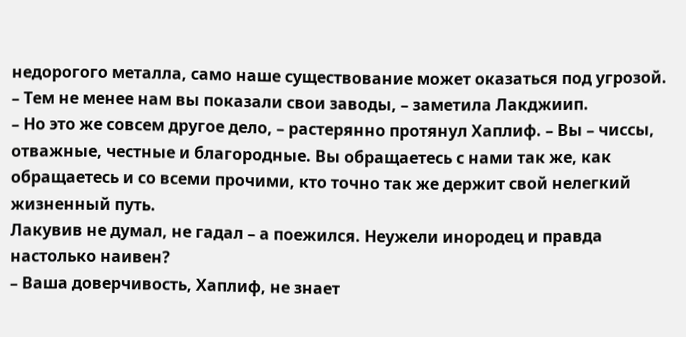недорогого металла, само наше существование может оказаться под угрозой.
– Тем не менее нам вы показали свои заводы, – заметила Лакджиип.
– Но это же совсем другое дело, – растерянно протянул Хаплиф. – Вы – чиссы, отважные, честные и благородные. Вы обращаетесь с нами так же, как обращаетесь и со всеми прочими, кто точно так же держит свой нелегкий жизненный путь.
Лакувив не думал, не гадал – а поежился. Неужели инородец и правда настолько наивен?
– Ваша доверчивость, Хаплиф, не знает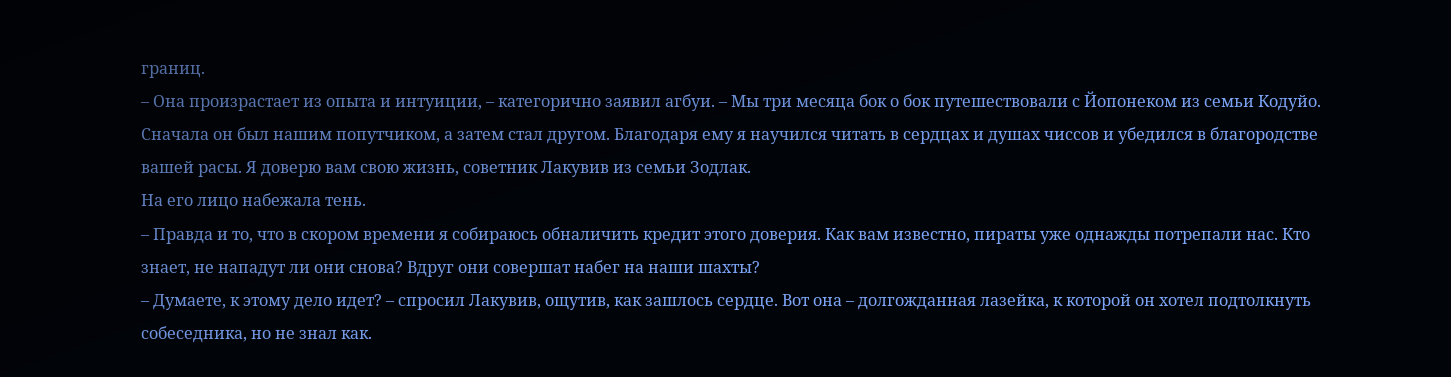границ.
– Она произрастает из опыта и интуиции, – категорично заявил агбуи. – Мы три месяца бок о бок путешествовали с Йопонеком из семьи Кодуйо. Сначала он был нашим попутчиком, а затем стал другом. Благодаря ему я научился читать в сердцах и душах чиссов и убедился в благородстве вашей расы. Я доверю вам свою жизнь, советник Лакувив из семьи Зодлак.
На его лицо набежала тень.
– Правда и то, что в скором времени я собираюсь обналичить кредит этого доверия. Как вам известно, пираты уже однажды потрепали нас. Кто знает, не нападут ли они снова? Вдруг они совершат набег на наши шахты?
– Думаете, к этому дело идет? – спросил Лакувив, ощутив, как зашлось сердце. Вот она – долгожданная лазейка, к которой он хотел подтолкнуть собеседника, но не знал как.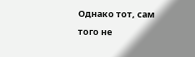Однако тот, сам того не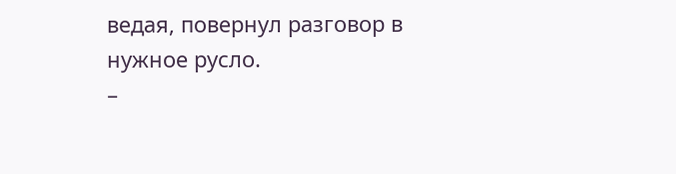ведая, повернул разговор в нужное русло.
–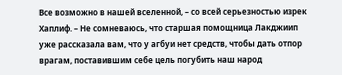Все возможно в нашей вселенной, – со всей серьезностью изрек Хаплиф. – Не сомневаюсь, что старшая помощница Лакджиип уже рассказала вам, что у агбуи нет средств, чтобы дать отпор врагам, поставившим себе цель погубить наш народ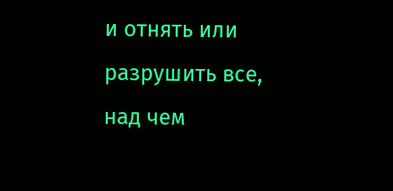и отнять или разрушить все, над чем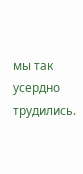мы так усердно трудились.